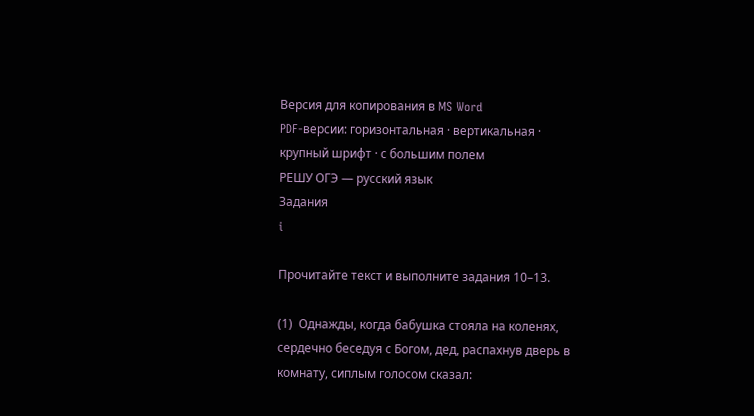Версия для копирования в MS Word
PDF-версии: горизонтальная · вертикальная · крупный шрифт · с большим полем
РЕШУ ОГЭ — русский язык
Задания
i

Прочитайте текст и выполните задания 10–13.

(1)  Однажды, когда бабушка стояла на коленях, сердечно беседуя с Богом, дед, распахнув дверь в комнату, сиплым голосом сказал: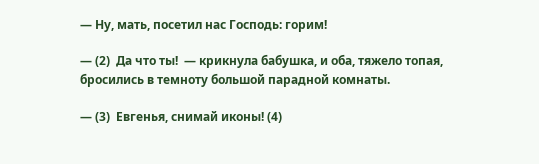— Ну, мать, посетил нас Господь: горим!

— (2)  Да что ты!  — крикнула бабушка, и оба, тяжело топая, бросились в темноту большой парадной комнаты.

— (3)  Евгенья, снимай иконы! (4)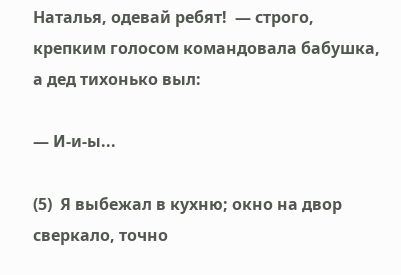Наталья, одевай ребят!  — строго, крепким голосом командовала бабушка, а дед тихонько выл:

— И-и-ы...

(5)  Я выбежал в кухню; окно на двор сверкало, точно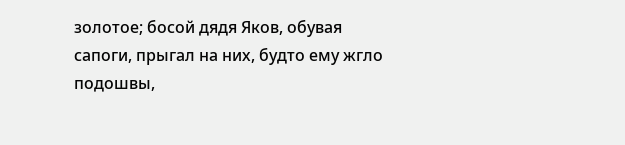золотое; босой дядя Яков, обувая сапоги, прыгал на них, будто ему жгло подошвы,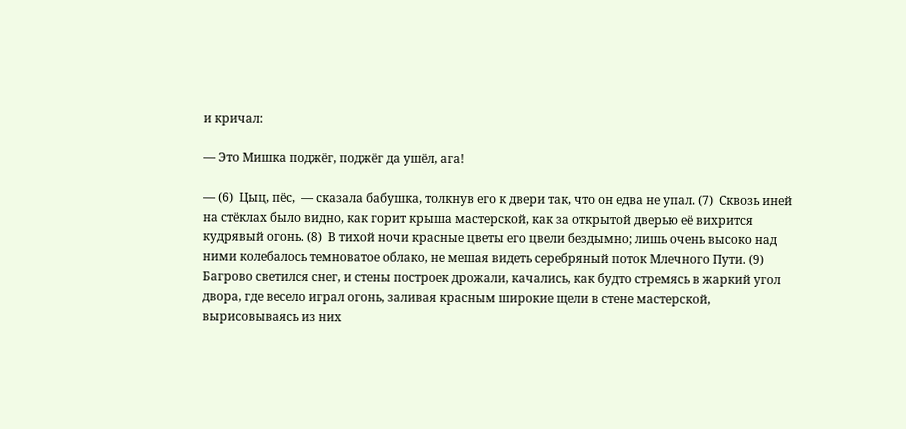и кричал:

— Это Мишка поджёг, поджёг да ушёл, ага!

— (6)  Цыц, пёс,  — сказала бабушка, толкнув его к двери так, что он едва не упал. (7)  Сквозь иней на стёклах было видно, как горит крыша мастерской, как за открытой дверью её вихрится кудрявый огонь. (8)  В тихой ночи красные цветы его цвели бездымно; лишь очень высоко над ними колебалось темноватое облако, не мешая видеть серебряный поток Млечного Пути. (9)  Багрово светился снег, и стены построек дрожали, качались, как будто стремясь в жаркий угол двора, где весело играл огонь, заливая красным широкие щели в стене мастерской, вырисовываясь из них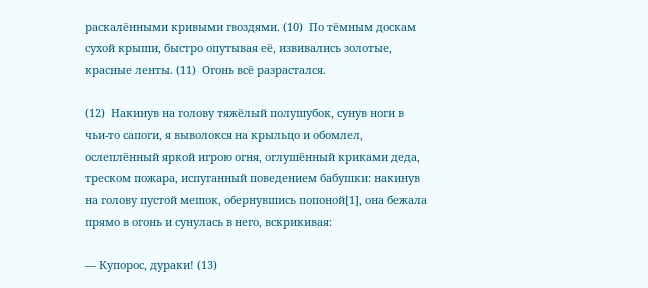раскалёнными кривыми гвоздями. (10)  По тёмным доскам сухой крыши, быстро опутывая её, извивались золотые, красные ленты. (11)  Огонь всё разрастался.

(12)  Накинув на голову тяжёлый полушубок, сунув ноги в чьи-то сапоги, я выволокся на крыльцо и обомлел, ослеплённый яркой игрою огня, оглушённый криками деда, треском пожара, испуганный поведением бабушки: накинув на голову пустой мешок, обернувшись попоной[1], она бежала прямо в огонь и сунулась в него, вскрикивая:

— Купорос, дураки! (13)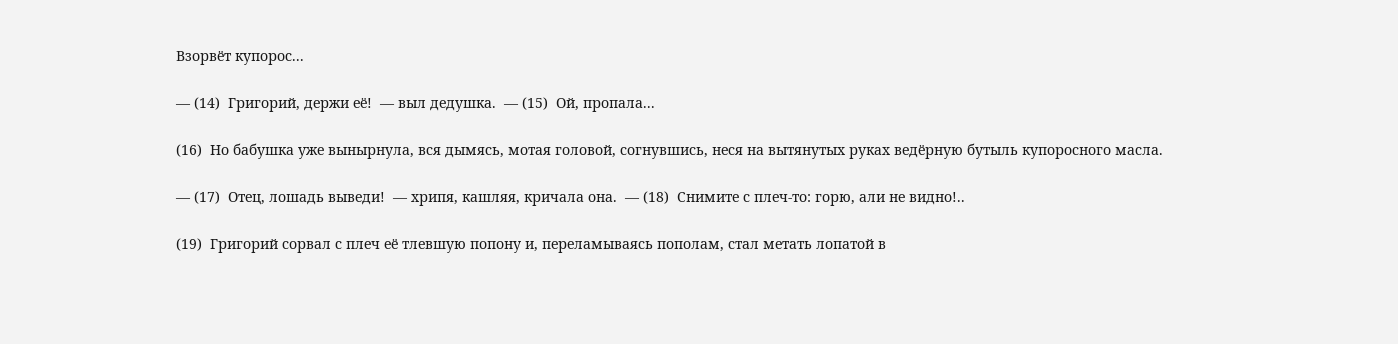Взорвёт купорос...

— (14)  Григорий, держи её!  — выл дедушка.  — (15)  Ой, пропала...

(16)  Но бабушка уже вынырнула, вся дымясь, мотая головой, согнувшись, неся на вытянутых руках ведёрную бутыль купоросного масла.

— (17)  Отец, лошадь выведи!  — хрипя, кашляя, кричала она.  — (18)  Снимите с плеч-то: горю, али не видно!..

(19)  Григорий сорвал с плеч её тлевшую попону и, переламываясь пополам, стал метать лопатой в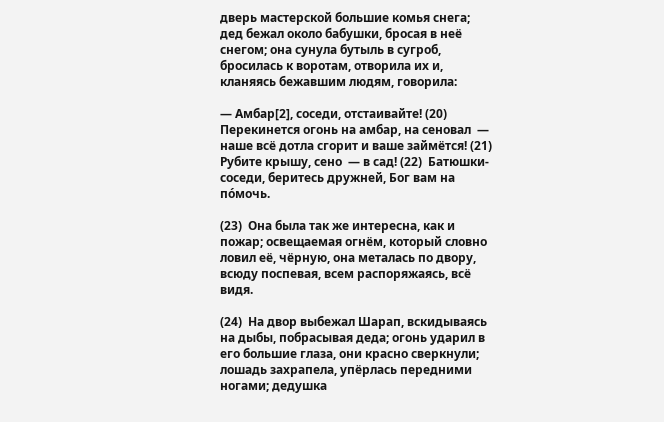дверь мастерской большие комья снега; дед бежал около бабушки, бросая в неё снегом; она сунула бутыль в сугроб, бросилась к воротам, отворила их и, кланяясь бежавшим людям, говорила:

— Амбар[2], соседи, отстаивайте! (20)  Перекинется огонь на амбар, на сеновал  — наше всё дотла сгорит и ваше займётся! (21)  Рубите крышу, сено  — в сад! (22)  Батюшки-соседи, беритесь дружней, Бог вам на по́мочь.

(23)  Она была так же интересна, как и пожар; освещаемая огнём, который словно ловил её, чёрную, она металась по двору, всюду поспевая, всем распоряжаясь, всё видя.

(24)  На двор выбежал Шарап, вскидываясь на дыбы, побрасывая деда; огонь ударил в его большие глаза, они красно сверкнули; лошадь захрапела, упёрлась передними ногами; дедушка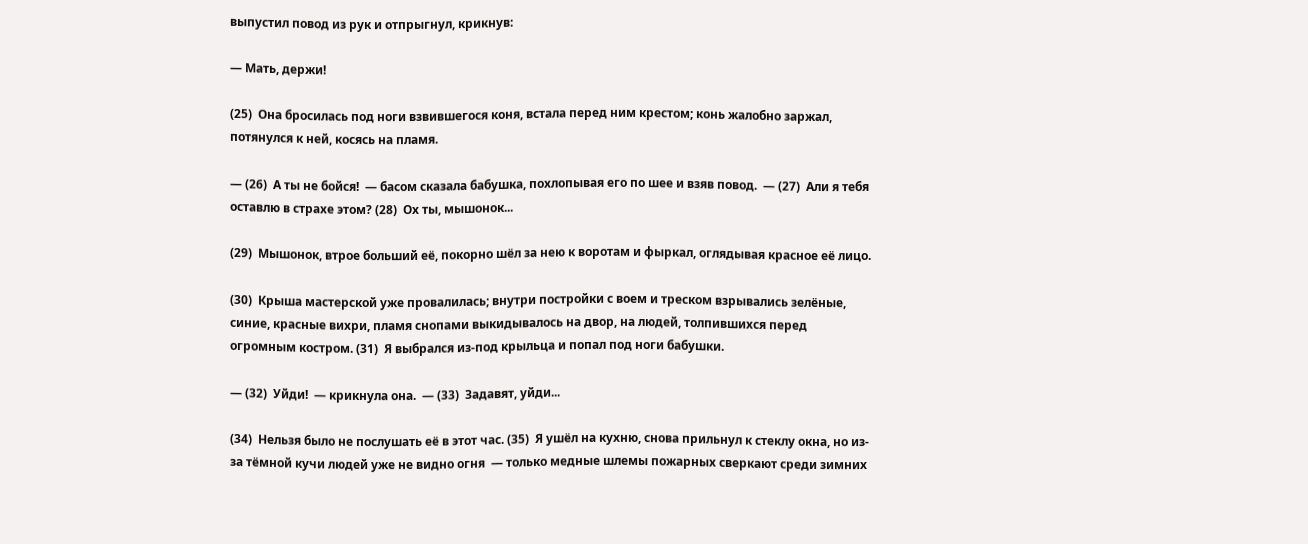выпустил повод из рук и отпрыгнул, крикнув:

— Мать, держи!

(25)  Она бросилась под ноги взвившегося коня, встала перед ним крестом; конь жалобно заржал, потянулся к ней, косясь на пламя.

— (26)  А ты не бойся!  — басом сказала бабушка, похлопывая его по шее и взяв повод.  — (27)  Али я тебя оставлю в страхе этом? (28)  Ох ты, мышонок...

(29)  Мышонок, втрое больший её, покорно шёл за нею к воротам и фыркал, оглядывая красное её лицо.

(30)  Крыша мастерской уже провалилась; внутри постройки с воем и треском взрывались зелёные, синие, красные вихри, пламя снопами выкидывалось на двор, на людей, толпившихся перед огромным костром. (31)  Я выбрался из-под крыльца и попал под ноги бабушки.

— (32)  Уйди!  — крикнула она.  — (33)  Задавят, уйди...

(34)  Нельзя было не послушать её в этот час. (35)  Я ушёл на кухню, снова прильнул к стеклу окна, но из-за тёмной кучи людей уже не видно огня  — только медные шлемы пожарных сверкают среди зимних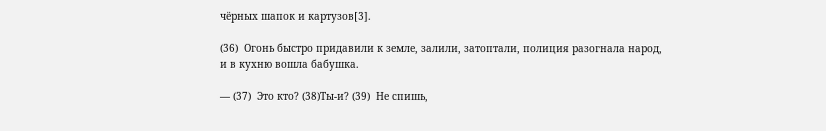чёрных шапок и картузов[3].

(36)  Огонь быстро придавили к земле, залили, затоптали, полиция разогнала народ, и в кухню вошла бабушка.

— (37)  Это кто? (38)Ты-и? (39)  Не спишь,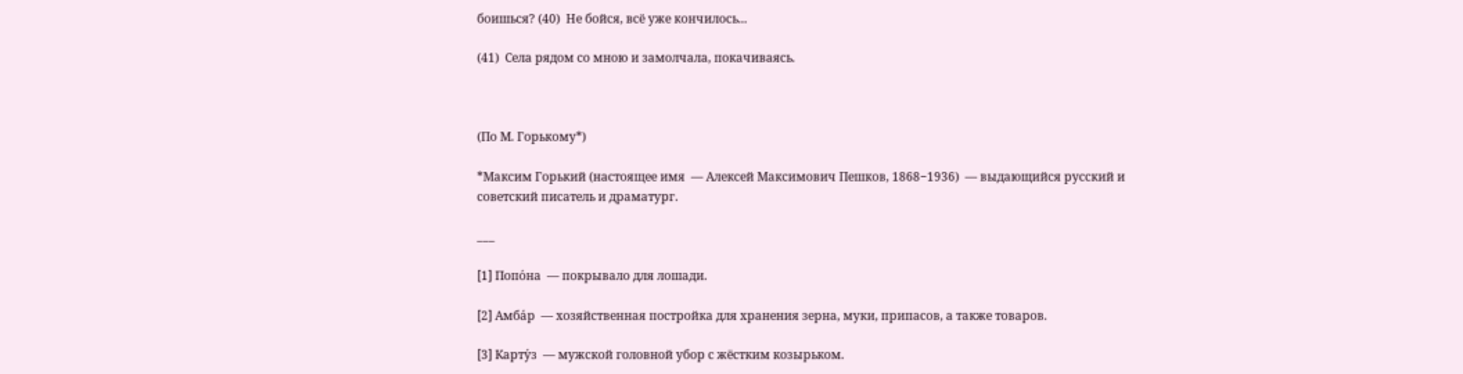боишься? (40)  Не бойся, всё уже кончилось...

(41)  Села рядом со мною и замолчала, покачиваясь.



(По М. Горькому*)

*Максим Горький (настоящее имя  — Алексей Максимович Пешков, 1868−1936)  — выдающийся русский и советский писатель и драматург.

___

[1] Попо́на  — покрывало для лошади.

[2] Амба́р  — хозяйственная постройка для хранения зерна, муки, припасов, а также товаров.

[3] Карту́з  — мужской головной убор с жёстким козырьком.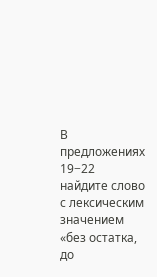В предложениях 19−22 найдите слово с лексическим значением «без остатка, до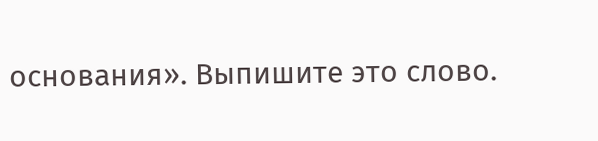основания». Выпишите это слово.